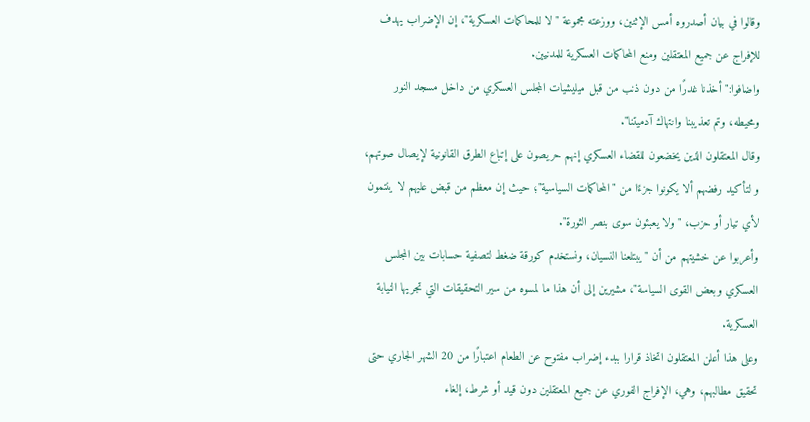وقالوا في بيان أصدروه أمس الإثنين، ووزعته مجموعة "لا للمحاكمات العسكرية"، إن الإضراب يهدف للإفراج عن جميع المعتقلين ومنع المحاكمات العسكرية للمدنيين.
واضافوا:"أخذنا غدرًا من دون ذنب من قبل ميليشيات المجلس العسكري من داخل مسجد النور ومحيطه، وتم تعذيبنا وانتهاك آدميتنا".
وقال المعتقلون الذين يخضعون للقضاء العسكري إنهم حريصون على إتباع الطرق القانونية لإيصال صوتهم، و لتأكيد رفضهم ألا يكونوا جزءًا من "المحاكمات السياسية"؛ حيث إن معظم من قبض عليهم لا ينتمون لأي تيار أو حزب، "ولا يعبئون سوى بنصر الثورة".
وأعربوا عن خشيتهم من أن "يبتلعنا النسيان، ونستخدم كورقة ضغط لتصفية حسابات بين المجلس العسكري وبعض القوى السياسة"، مشيرين إلى أن هذا ما لمسوه من سير التحقيقات التي تجريها النيابة العسكرية.
وعلى هذا أعلن المعتقلون اتخاذ قرارا ببدء إضراب مفتوح عن الطعام اعتبارًا من 20 الشهر الجاري حتى تحقيق مطالبهم، وهي، الإفراج الفوري عن جميع المعتقلين دون قيد أو شرط، إلغاء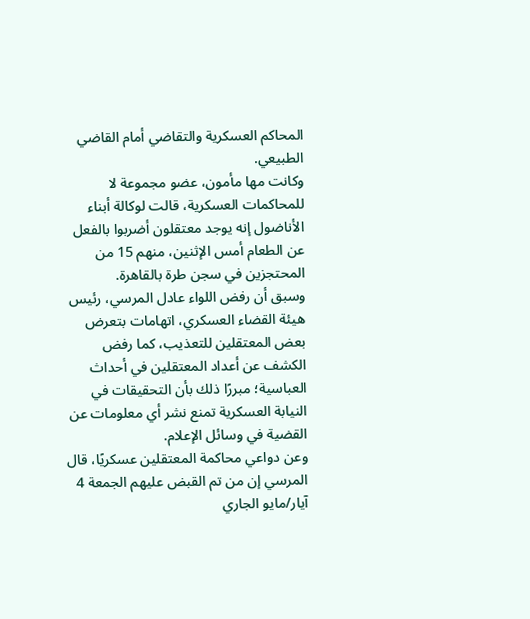المحاكم العسكرية والتقاضي أمام القاضي الطبيعي.
وكانت مها مأمون، عضو مجموعة لا للمحاكمات العسكرية، قالت لوكالة أبناء الأناضول إنه يوجد معتقلون أضربوا بالفعل عن الطعام أمس الإثنين، منهم 15 من المحتجزين في سجن طرة بالقاهرة.
وسبق أن رفض اللواء عادل المرسي، رئيس هيئة القضاء العسكري، اتهامات بتعرض بعض المعتقلين للتعذيب، كما رفض الكشف عن أعداد المعتقلين في أحداث العباسية؛ مبررًا ذلك بأن التحقيقات في النيابة العسكرية تمنع نشر أي معلومات عن القضية في وسائل الإعلام.
وعن دواعي محاكمة المعتقلين عسكريًا، قال المرسي إن من تم القبض عليهم الجمعة 4 آيار/مايو الجاري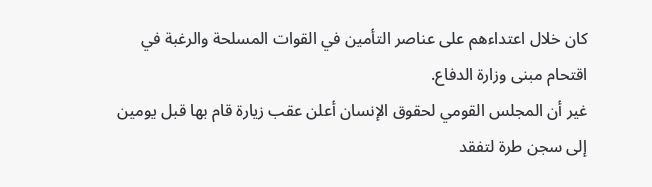كان خلال اعتداءهم على عناصر التأمين في القوات المسلحة والرغبة في اقتحام مبنى وزارة الدفاع.
غير أن المجلس القومي لحقوق الإنسان أعلن عقب زيارة قام بها قبل يومين إلى سجن طرة لتفقد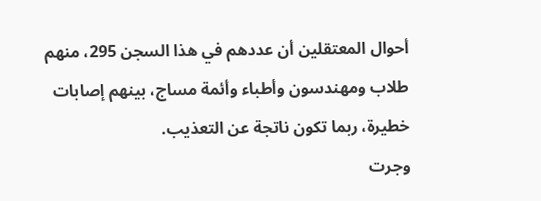أحوال المعتقلين أن عددهم في هذا السجن 295، منهم طلاب ومهندسون وأطباء وأئمة مساج، بينهم إصابات خطيرة، ربما تكون ناتجة عن التعذيب.
وجرت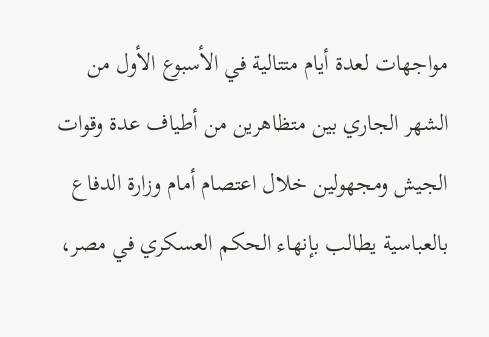مواجهات لعدة أيام متتالية في الأسبوع الأول من الشهر الجاري بين متظاهرين من أطياف عدة وقوات الجيش ومجهولين خلال اعتصام أمام وزارة الدفاع بالعباسية يطالب بإنهاء الحكم العسكري في مصر،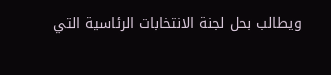ويطالب بحل لجنة الانتخابات الرئاسية التي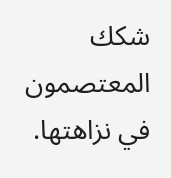شكك المعتصمون في نزاهتها.